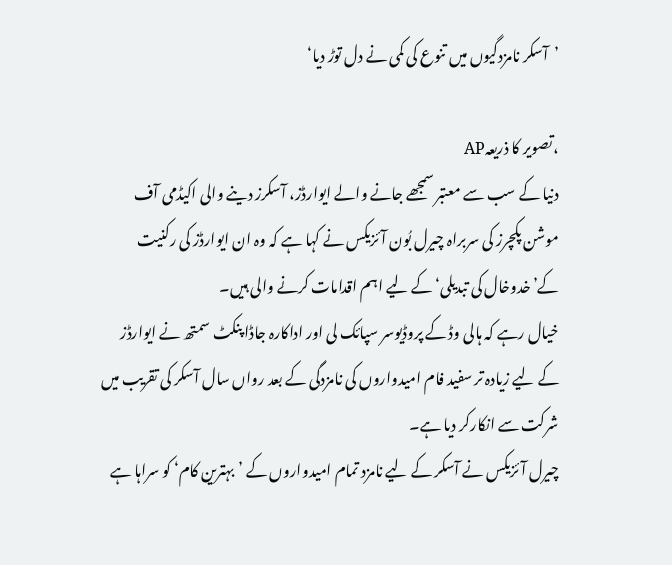’آسکر نامزدگیوں میں تنوع کی کمی نے دل توڑ دیا‘

،تصویر کا ذریعہAP
دنیا کے سب سے معتبر سمجھے جانے والے ایوارڈز، آسکرز دینے والی اکیڈمی آف موشن پکچرز کی سربراہ چیرل بُون آئزیکس نے کہا ہے کہ وہ ان ایوارڈز کی رکنیت کے’خدوخال کی تبدیلی‘ کے لیے اہم اقدامات کرنے والی ہیں۔
خیال رہے کہ ہالی وڈ کے پروڈیوسر سپائک لی اور اداکارہ جاڈا پنکٹ سمتھ نے ایوارڈز کے لیے زیادہ تر سفید فام امیدواروں کی نامزدگی کے بعد رواں سال آسکر کی تقریب میں شرکت سے انکارکر دیا ہے۔
چیرل آئزیکس نے آسکر کے لیے نامزد تمام امیدواروں کے ’بہترین کام‘ کو سراہا ہے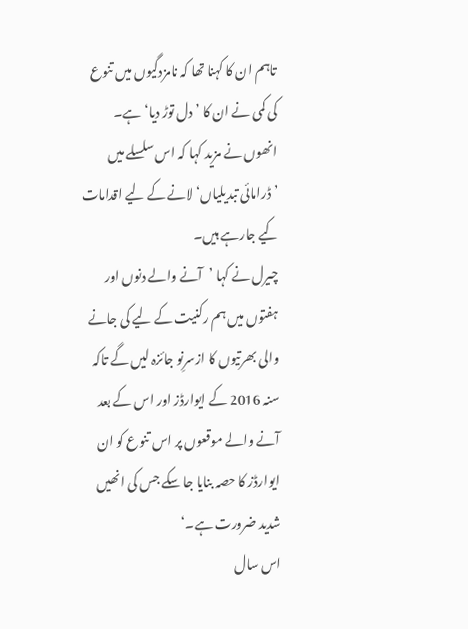تاہم ان کا کہنا تھا کہ نامزدگیوں میں تنوع کی کمی نے ان کا ’دل توڑ دیا‘ ہے۔
انھوں نے مزید کہا کہ اس سلسلے میں ’ڈرامائی تبدیلیاں‘ لانے کے لیے اقدامات کیے جارہے ہیں۔
چیرل نے کہا ’آنے والے دنوں اور ہفتوں میں ہم رکنیت کے لیے کی جانے والی بھرتیوں کا ازسرِنو جائزہ لیں گے تاکہ سنہ 2016 کے ایوارڈز اور اس کے بعد آنے والے موقعوں پر اس تنوع کو ان ایوارڈز کا حصہ بنایا جا سکے جس کی انھیں شدید ضرورت ہے۔‘
اس سال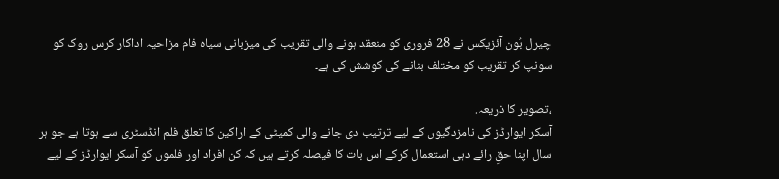چیرل بُون آئزیکس نے 28 فروری کو منعقد ہونے والی تقریب کی میزبانی سیاہ فام مزاحیہ اداکار کرس روک کو سونپ کر تقریب کو مختلف بنانے کی کوشش کی ہے۔

،تصویر کا ذریعہ.
آسکر ایوارڈز کی نامزدگیوں کے لیے ترتیب دی جانے والی کمیٹی کے اراکین کا تعلق فلم انڈسٹری سے ہوتا ہے جو ہر سال اپنا حقِ رائے دہی استعمال کرکے اس بات کا فیصلہ کرتے ہیں کہ کن افراد اور فلموں کو آسکر ایوارڈز کے لیے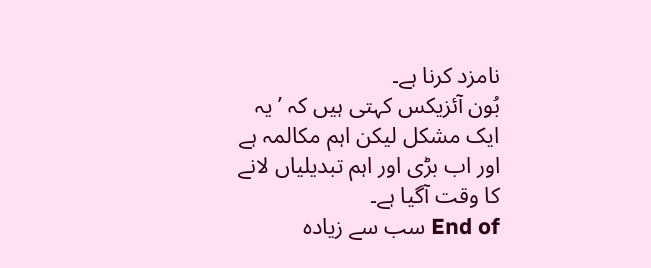نامزد کرنا ہے۔
بُون آئزیکس کہتی ہیں کہ ’یہ ایک مشکل لیکن اہم مکالمہ ہے اور اب بڑی اور اہم تبدیلیاں لانے کا وقت آگیا ہے۔
End of سب سے زیادہ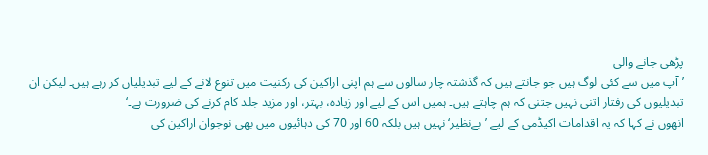پڑھی جانے والی
’آپ میں سے کئی لوگ ہیں جو جانتے ہیں کہ گذشتہ چار سالوں سے ہم اپنی اراکین کی رکنیت میں تنوع لانے کے لیے تبدیلیاں کر رہے ہیں۔ لیکن ان تبدیلیوں کی رفتار اتنی نہیں جتنی کہ ہم چاہتے ہیں۔ ہمیں اس کے لیے اور زیادہ، بہتر، اور مزید جلد کام کرنے کی ضرورت ہے۔‘
انھوں نے کہا کہ یہ اقدامات اکیڈمی کے لیے ’بےنظیر‘ نہیں ہیں بلکہ 60 اور 70 کی دہائیوں میں بھی نوجوان اراکین کی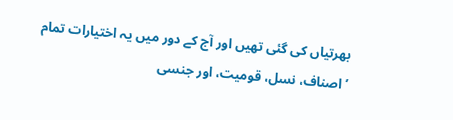بھرتیاں کی گئی تھیں اور آج کے دور میں یہ اختیارات تمام ’اصناف، نسل، قومیت، اور جنسی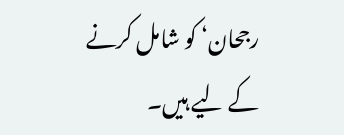رجحان‘ کو شامل کرنے کے لیے ہیں۔